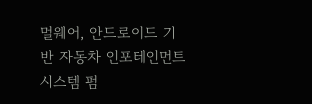멀웨어, 안드로이드 기반 자동차 인포테인먼트 시스템 펌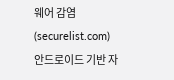웨어 감염
(securelist.com)
안드로이드 기반 자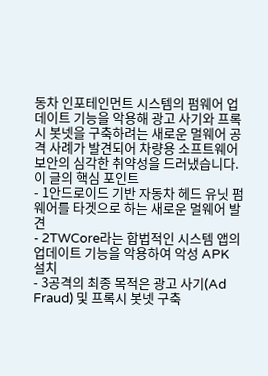동차 인포테인먼트 시스템의 펌웨어 업데이트 기능을 악용해 광고 사기와 프록시 봇넷을 구축하려는 새로운 멀웨어 공격 사례가 발견되어 차량용 소프트웨어 보안의 심각한 취약성을 드러냈습니다.
이 글의 핵심 포인트
- 1안드로이드 기반 자동차 헤드 유닛 펌웨어를 타겟으로 하는 새로운 멀웨어 발견
- 2TWCore라는 합법적인 시스템 앱의 업데이트 기능을 악용하여 악성 APK 설치
- 3공격의 최종 목적은 광고 사기(Ad Fraud) 및 프록시 봇넷 구축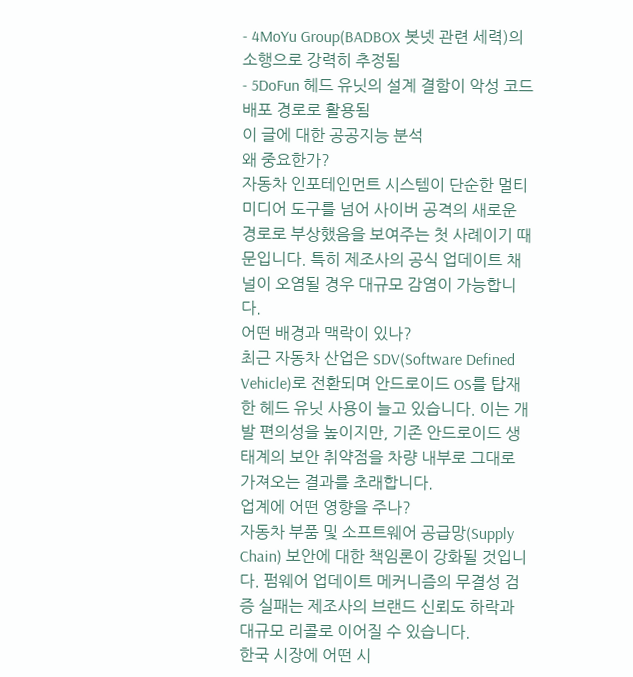- 4MoYu Group(BADBOX 봇넷 관련 세력)의 소행으로 강력히 추정됨
- 5DoFun 헤드 유닛의 설계 결함이 악성 코드 배포 경로로 활용됨
이 글에 대한 공공지능 분석
왜 중요한가?
자동차 인포테인먼트 시스템이 단순한 멀티미디어 도구를 넘어 사이버 공격의 새로운 경로로 부상했음을 보여주는 첫 사례이기 때문입니다. 특히 제조사의 공식 업데이트 채널이 오염될 경우 대규모 감염이 가능합니다.
어떤 배경과 맥락이 있나?
최근 자동차 산업은 SDV(Software Defined Vehicle)로 전환되며 안드로이드 OS를 탑재한 헤드 유닛 사용이 늘고 있습니다. 이는 개발 편의성을 높이지만, 기존 안드로이드 생태계의 보안 취약점을 차량 내부로 그대로 가져오는 결과를 초래합니다.
업계에 어떤 영향을 주나?
자동차 부품 및 소프트웨어 공급망(Supply Chain) 보안에 대한 책임론이 강화될 것입니다. 펌웨어 업데이트 메커니즘의 무결성 검증 실패는 제조사의 브랜드 신뢰도 하락과 대규모 리콜로 이어질 수 있습니다.
한국 시장에 어떤 시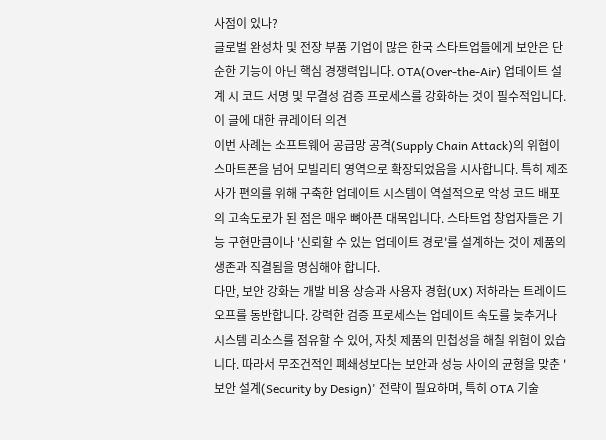사점이 있나?
글로벌 완성차 및 전장 부품 기업이 많은 한국 스타트업들에게 보안은 단순한 기능이 아닌 핵심 경쟁력입니다. OTA(Over-the-Air) 업데이트 설계 시 코드 서명 및 무결성 검증 프로세스를 강화하는 것이 필수적입니다.
이 글에 대한 큐레이터 의견
이번 사례는 소프트웨어 공급망 공격(Supply Chain Attack)의 위협이 스마트폰을 넘어 모빌리티 영역으로 확장되었음을 시사합니다. 특히 제조사가 편의를 위해 구축한 업데이트 시스템이 역설적으로 악성 코드 배포의 고속도로가 된 점은 매우 뼈아픈 대목입니다. 스타트업 창업자들은 기능 구현만큼이나 '신뢰할 수 있는 업데이트 경로'를 설계하는 것이 제품의 생존과 직결됨을 명심해야 합니다.
다만, 보안 강화는 개발 비용 상승과 사용자 경험(UX) 저하라는 트레이드오프를 동반합니다. 강력한 검증 프로세스는 업데이트 속도를 늦추거나 시스템 리소스를 점유할 수 있어, 자칫 제품의 민첩성을 해칠 위험이 있습니다. 따라서 무조건적인 폐쇄성보다는 보안과 성능 사이의 균형을 맞춘 '보안 설계(Security by Design)' 전략이 필요하며, 특히 OTA 기술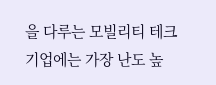을 다루는 모빌리티 테크 기업에는 가장 난도 높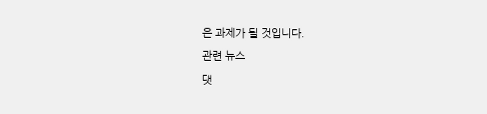은 과제가 될 것입니다.
관련 뉴스
댓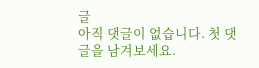글
아직 댓글이 없습니다. 첫 댓글을 남겨보세요.